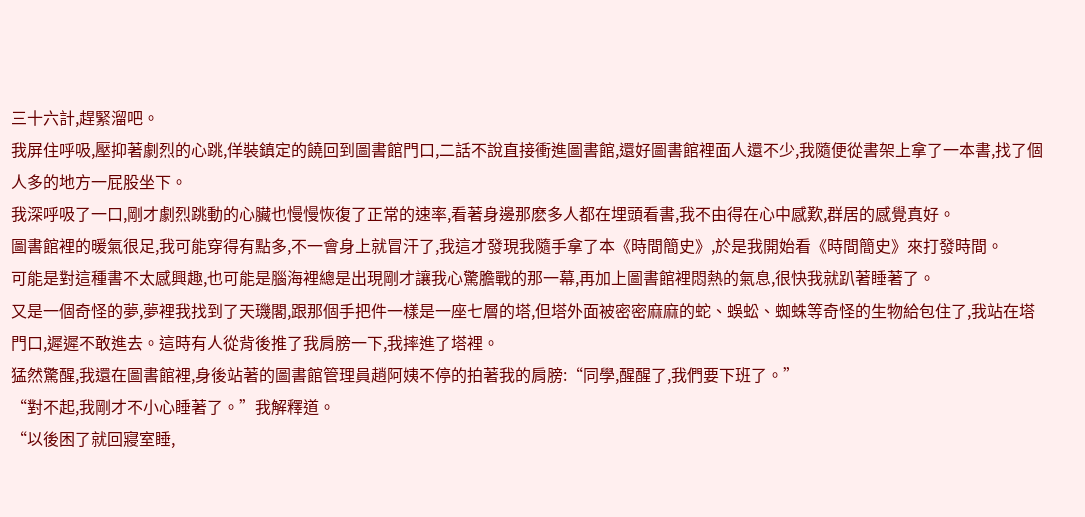三十六計,趕緊溜吧。
我屏住呼吸,壓抑著劇烈的心跳,佯裝鎮定的饒回到圖書館門口,二話不說直接衝進圖書館,還好圖書館裡面人還不少,我隨便從書架上拿了一本書,找了個人多的地方一屁股坐下。
我深呼吸了一口,剛才劇烈跳動的心臟也慢慢恢復了正常的速率,看著身邊那麽多人都在埋頭看書,我不由得在心中感歎,群居的感覺真好。
圖書館裡的暖氣很足,我可能穿得有點多,不一會身上就冒汗了,我這才發現我隨手拿了本《時間簡史》,於是我開始看《時間簡史》來打發時間。
可能是對這種書不太感興趣,也可能是腦海裡總是出現剛才讓我心驚膽戰的那一幕,再加上圖書館裡悶熱的氣息,很快我就趴著睡著了。
又是一個奇怪的夢,夢裡我找到了天璣閣,跟那個手把件一樣是一座七層的塔,但塔外面被密密麻麻的蛇、蜈蚣、蜘蛛等奇怪的生物給包住了,我站在塔門口,遲遲不敢進去。這時有人從背後推了我肩膀一下,我摔進了塔裡。
猛然驚醒,我還在圖書館裡,身後站著的圖書館管理員趙阿姨不停的拍著我的肩膀:“同學,醒醒了,我們要下班了。”
“對不起,我剛才不小心睡著了。”我解釋道。
“以後困了就回寢室睡,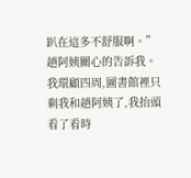趴在這多不舒服啊。”趙阿姨關心的告訴我。
我環顧四周,圖書館裡只剩我和趙阿姨了,我抬頭看了看時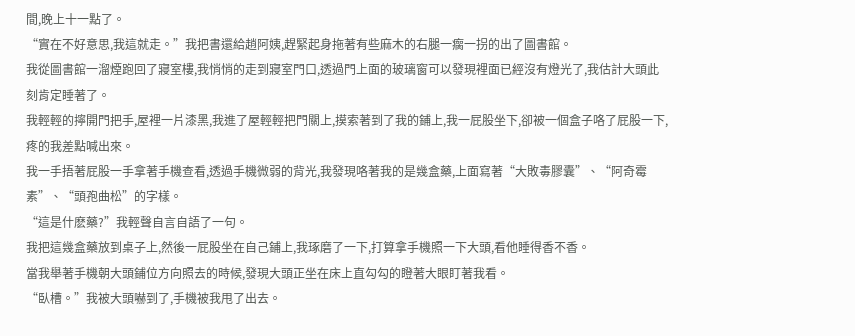間,晚上十一點了。
“實在不好意思,我這就走。”我把書還給趙阿姨,趕緊起身拖著有些麻木的右腿一瘸一拐的出了圖書館。
我從圖書館一溜煙跑回了寢室樓,我悄悄的走到寢室門口,透過門上面的玻璃窗可以發現裡面已經沒有燈光了,我估計大頭此刻肯定睡著了。
我輕輕的擰開門把手,屋裡一片漆黑,我進了屋輕輕把門關上,摸索著到了我的鋪上,我一屁股坐下,卻被一個盒子咯了屁股一下,疼的我差點喊出來。
我一手捂著屁股一手拿著手機查看,透過手機微弱的背光,我發現咯著我的是幾盒藥,上面寫著“大敗毒膠囊”、“阿奇霉素”、“頭孢曲松”的字樣。
“這是什麽藥?”我輕聲自言自語了一句。
我把這幾盒藥放到桌子上,然後一屁股坐在自己鋪上,我琢磨了一下,打算拿手機照一下大頭,看他睡得香不香。
當我舉著手機朝大頭鋪位方向照去的時候,發現大頭正坐在床上直勾勾的瞪著大眼盯著我看。
“臥槽。”我被大頭嚇到了,手機被我甩了出去。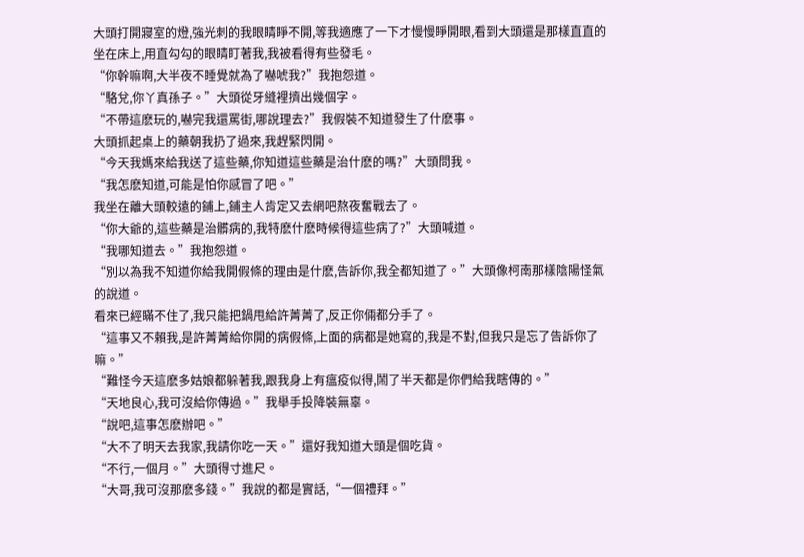大頭打開寢室的燈,強光刺的我眼睛睜不開,等我適應了一下才慢慢睜開眼,看到大頭還是那樣直直的坐在床上,用直勾勾的眼睛盯著我,我被看得有些發毛。
“你幹嘛啊,大半夜不睡覺就為了嚇唬我?”我抱怨道。
“駱兌,你丫真孫子。”大頭從牙縫裡擠出幾個字。
“不帶這麽玩的,嚇完我還罵街,哪說理去?”我假裝不知道發生了什麽事。
大頭抓起桌上的藥朝我扔了過來,我趕緊閃開。
“今天我媽來給我送了這些藥,你知道這些藥是治什麽的嗎?”大頭問我。
“我怎麽知道,可能是怕你感冒了吧。”
我坐在離大頭較遠的鋪上,鋪主人肯定又去網吧熬夜奮戰去了。
“你大爺的,這些藥是治髒病的,我特麽什麽時候得這些病了?”大頭喊道。
“我哪知道去。”我抱怨道。
“別以為我不知道你給我開假條的理由是什麽,告訴你,我全都知道了。”大頭像柯南那樣陰陽怪氣的說道。
看來已經瞞不住了,我只能把鍋甩給許菁菁了,反正你倆都分手了。
“這事又不賴我,是許菁菁給你開的病假條,上面的病都是她寫的,我是不對,但我只是忘了告訴你了嘛。”
“難怪今天這麽多姑娘都躲著我,跟我身上有瘟疫似得,鬧了半天都是你們給我瞎傳的。”
“天地良心,我可沒給你傳過。”我舉手投降裝無辜。
“說吧,這事怎麽辦吧。”
“大不了明天去我家,我請你吃一天。”還好我知道大頭是個吃貨。
“不行,一個月。”大頭得寸進尺。
“大哥,我可沒那麽多錢。”我說的都是實話,“一個禮拜。”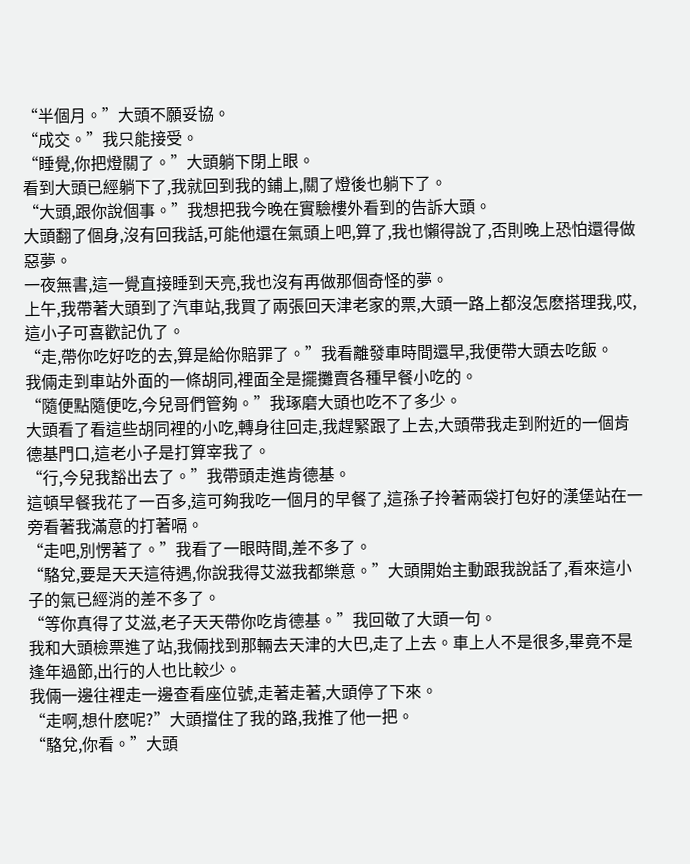“半個月。”大頭不願妥協。
“成交。”我只能接受。
“睡覺,你把燈關了。”大頭躺下閉上眼。
看到大頭已經躺下了,我就回到我的鋪上,關了燈後也躺下了。
“大頭,跟你說個事。”我想把我今晚在實驗樓外看到的告訴大頭。
大頭翻了個身,沒有回我話,可能他還在氣頭上吧,算了,我也懶得說了,否則晚上恐怕還得做惡夢。
一夜無書,這一覺直接睡到天亮,我也沒有再做那個奇怪的夢。
上午,我帶著大頭到了汽車站,我買了兩張回天津老家的票,大頭一路上都沒怎麽搭理我,哎, 這小子可喜歡記仇了。
“走,帶你吃好吃的去,算是給你賠罪了。”我看離發車時間還早,我便帶大頭去吃飯。
我倆走到車站外面的一條胡同,裡面全是擺攤賣各種早餐小吃的。
“隨便點隨便吃,今兒哥們管夠。”我琢磨大頭也吃不了多少。
大頭看了看這些胡同裡的小吃,轉身往回走,我趕緊跟了上去,大頭帶我走到附近的一個肯德基門口,這老小子是打算宰我了。
“行,今兒我豁出去了。”我帶頭走進肯德基。
這頓早餐我花了一百多,這可夠我吃一個月的早餐了,這孫子拎著兩袋打包好的漢堡站在一旁看著我滿意的打著嗝。
“走吧,別愣著了。”我看了一眼時間,差不多了。
“駱兌,要是天天這待遇,你說我得艾滋我都樂意。”大頭開始主動跟我說話了,看來這小子的氣已經消的差不多了。
“等你真得了艾滋,老子天天帶你吃肯德基。”我回敬了大頭一句。
我和大頭檢票進了站,我倆找到那輛去天津的大巴,走了上去。車上人不是很多,畢竟不是逢年過節,出行的人也比較少。
我倆一邊往裡走一邊查看座位號,走著走著,大頭停了下來。
“走啊,想什麽呢?”大頭擋住了我的路,我推了他一把。
“駱兌,你看。”大頭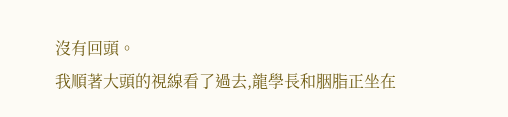沒有回頭。
我順著大頭的視線看了過去,龍學長和胭脂正坐在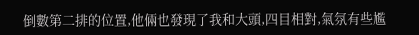倒數第二排的位置,他倆也發現了我和大頭,四目相對,氣氛有些尷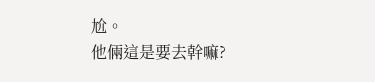尬。
他倆這是要去幹嘛?